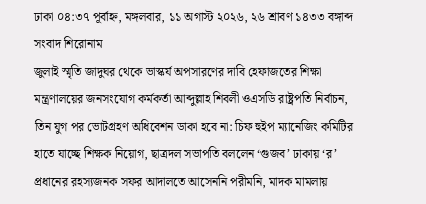ঢাকা ০৪:৩৭ পূর্বাহ্ন, মঙ্গলবার, ১১ অগাস্ট ২০২৬, ২৬ শ্রাবণ ১৪৩৩ বঙ্গাব্দ
সংবাদ শিরোনাম
জুলাই স্মৃতি জাদুঘর থেকে ভাস্কর্য অপসারণের দাবি হেফাজতের শিক্ষা মন্ত্রণালয়ের জনসংযোগ কর্মকর্তা আব্দুল্লাহ শিবলী ওএসডি রাষ্ট্রপতি নির্বাচন, তিন যুগ পর ভোটগ্রহণ অধিবেশন ডাকা হবে না: চিফ হুইপ ম্যানেজিং কমিটির হাতে যাচ্ছে শিক্ষক নিয়োগ, ছাত্রদল সভাপতি বললেন ‘গুজব’ ঢাকায় ‘র’ প্রধানের রহস্যজনক সফর আদালতে আসেননি পরীমনি, মাদক মামলায়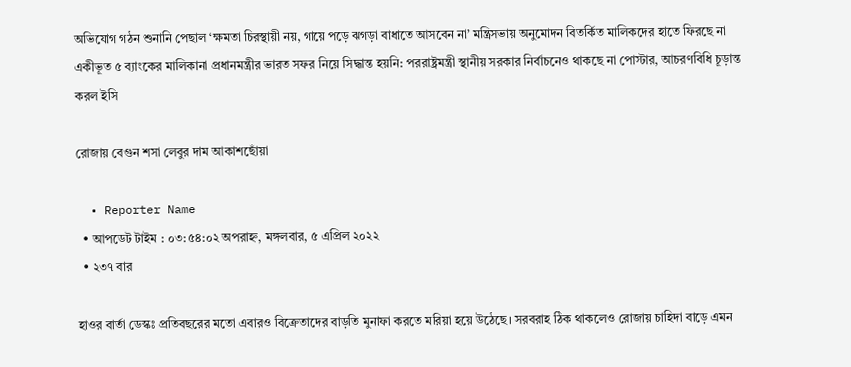অভিযোগ গঠন শুনানি পেছাল ‘ক্ষমতা চিরস্থায়ী নয়, গায়ে পড়ে ঝগড়া বাধাতে আসবেন না’ মন্ত্রিসভায় অনুমোদন বিতর্কিত মালিকদের হাতে ফিরছে না একীভূত ৫ ব্যাংকের মালিকানা প্রধানমন্ত্রীর ভারত সফর নিয়ে সিদ্ধান্ত হয়নি: পররাষ্ট্রমন্ত্রী স্থানীয় সরকার নির্বাচনেও থাকছে না পোস্টার, আচরণবিধি চূড়ান্ত করল ইসি

রোজায় বেগুন শসা লেবুর দাম আকাশছোঁয়া

  • Reporter Name
  • আপডেট টাইম : ০৩:৫৪:০২ অপরাহ্ন, মঙ্গলবার, ৫ এপ্রিল ২০২২
  • ২৩৭ বার

হাওর বার্তা ডেস্কঃ প্রতিবছরের মতো এবারও বিক্রেতাদের বাড়তি মুনাফা করতে মরিয়া হয়ে উঠেছে। সরবরাহ ঠিক থাকলেও রোজায় চাহিদা বাড়ে এমন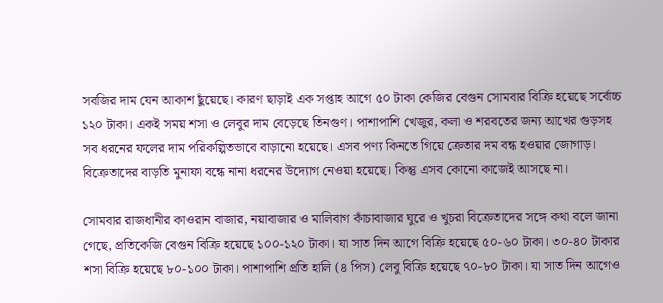সবজির দাম যেন আকাশ ছুঁয়েছে। কারণ ছাড়াই এক সপ্তাহ আগে ৫০ টাকা কেজির বেগুন সোমবার বিক্রি হয়েছে সর্বোচ্চ ১২০ টাকা। একই সময় শসা ও লেবুর দাম বেড়েছে তিনগুণ। পাশাপাশি খেজুর, কলা ও শরবতের জন্য আখের গুড়সহ সব ধরনের ফলের দাম পরিকল্পিতভাবে বাড়ানো হয়েছে। এসব পণ্য কিনতে গিয়ে ক্রেতার দম বন্ধ হওয়ার জোগাড়। বিক্রেতাদের বাড়তি মুনাফা বন্ধে নানা ধরনের উদ্যোগ নেওয়া হয়েছে। কিন্তু এসব কোনো কাজেই আসছে না।

সোমবার রাজধানীর কাওরান বাজার, নয়াবাজার ও মালিবাগ কাঁচাবাজার ঘুরে ও খুচরা বিক্রেতাদের সঙ্গে কথা বলে জানা গেছে, প্রতিকেজি বেগুন বিক্রি হয়েছে ১০০-১২০ টাকা। যা সাত দিন আগে বিক্রি হয়েছে ৫০-৬০ টাকা। ৩০-৪০ টাকার শসা বিক্রি হয়েছে ৮০-১০০ টাকা। পাশাপাশি প্রতি হালি (৪ পিস) লেবু বিক্রি হয়েছে ৭০-৮০ টাকা। যা সাত দিন আগেও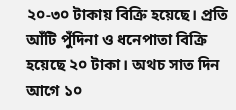২০-৩০ টাকায় বিক্রি হয়েছে। প্রতি আঁটি পুঁদিনা ও ধনেপাতা বিক্রি হয়েছে ২০ টাকা। অথচ সাত দিন আগে ১০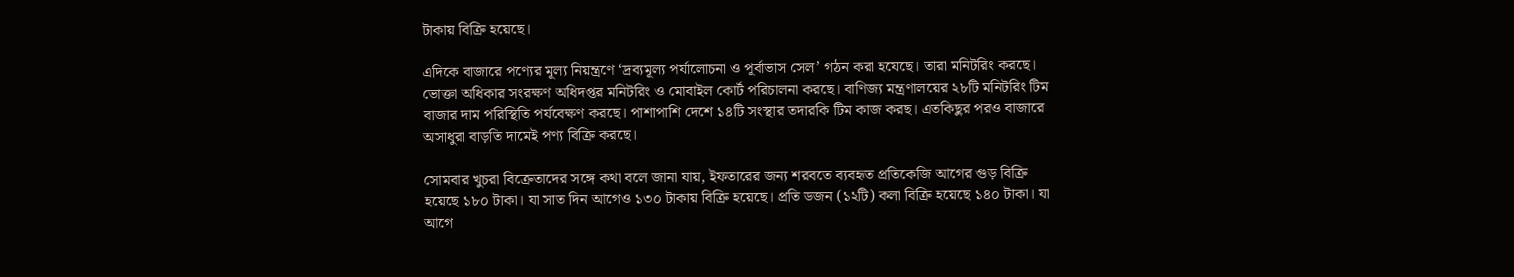টাকায় বিক্রি হয়েছে।

এদিকে বাজারে পণ্যের মূল্য নিয়ন্ত্রণে ‘দ্রব্যমূল্য পর্যালোচনা ও পূর্বাভাস সেল’ গঠন করা হযেছে। তারা মনিটরিং করছে। ভোক্তা অধিকার সংরক্ষণ অধিদপ্তর মনিটরিং ও মোবাইল কোর্ট পরিচালনা করছে। বাণিজ্য মন্ত্রণালয়ের ২৮টি মনিটরিং টিম বাজার দাম পরিস্থিতি পর্যবেক্ষণ করছে। পাশাপাশি দেশে ১৪টি সংস্থার তদারকি টিম কাজ করছ। এতকিছুর পরও বাজারে অসাধুরা বাড়তি দামেই পণ্য বিক্রি করছে।

সোমবার খুচরা বিক্রেতাদের সঙ্গে কথা বলে জানা যায়, ইফতারের জন্য শরবতে ব্যবহৃত প্রতিকেজি আগের গুড় বিক্রি হয়েছে ১৮০ টাকা। যা সাত দিন আগেও ১৩০ টাকায় বিক্রি হয়েছে। প্রতি ডজন (১২টি) কলা বিক্রি হয়েছে ১৪০ টাকা। যা আগে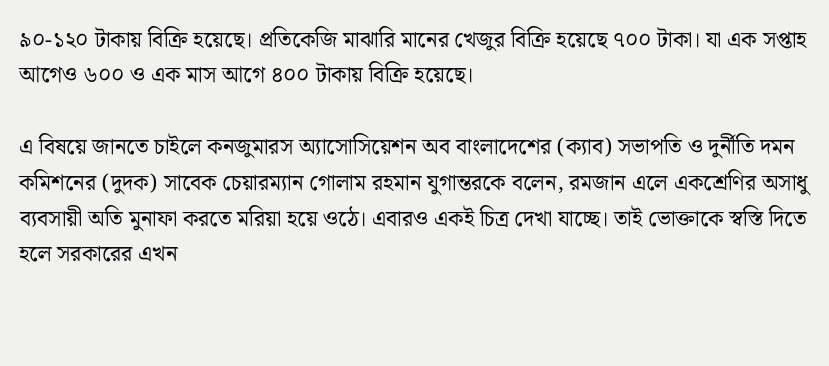৯০-১২০ টাকায় বিক্রি হয়েছে। প্রতিকেজি মাঝারি মানের খেজুর বিক্রি হয়েছে ৭০০ টাকা। যা এক সপ্তাহ আগেও ৬০০ ও এক মাস আগে ৪০০ টাকায় বিক্রি হয়েছে।

এ বিষয়ে জানতে চাইলে কনজুমারস অ্যাসোসিয়েশন অব বাংলাদেশের (ক্যাব) সভাপতি ও দুর্নীতি দমন কমিশনের (দুদক) সাবেক চেয়ারম্যান গোলাম রহমান যুগান্তরকে বলেন, রমজান এলে একশ্রেণির অসাধু ব্যবসায়ী অতি মুনাফা করতে মরিয়া হয়ে ওঠে। এবারও একই চিত্র দেখা যাচ্ছে। তাই ভোক্তাকে স্বস্তি দিতে হলে সরকারের এখন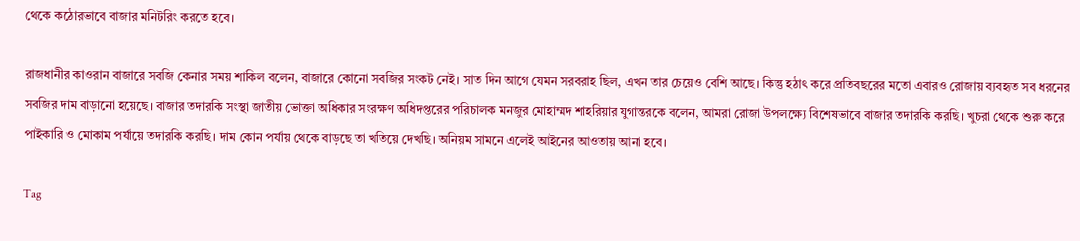থেকে কঠোরভাবে বাজার মনিটরিং করতে হবে।

রাজধানীর কাওরান বাজারে সবজি কেনার সময় শাকিল বলেন, বাজারে কোনো সবজির সংকট নেই। সাত দিন আগে যেমন সরবরাহ ছিল, এখন তার চেয়েও বেশি আছে। কিন্তু হঠাৎ করে প্রতিবছরের মতো এবারও রোজায় ব্যবহৃত সব ধরনের সবজির দাম বাড়ানো হয়েছে। বাজার তদারকি সংস্থা জাতীয় ভোক্তা অধিকার সংরক্ষণ অধিদপ্তরের পরিচালক মনজুর মোহাম্মদ শাহরিয়ার যুগান্তরকে বলেন, আমরা রোজা উপলক্ষ্যে বিশেষভাবে বাজার তদারকি করছি। খুচরা থেকে শুরু করে পাইকারি ও মোকাম পর্যায়ে তদারকি করছি। দাম কোন পর্যায় থেকে বাড়ছে তা খতিয়ে দেখছি। অনিয়ম সামনে এলেই আইনের আওতায় আনা হবে।

Tag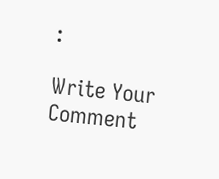:

Write Your Comment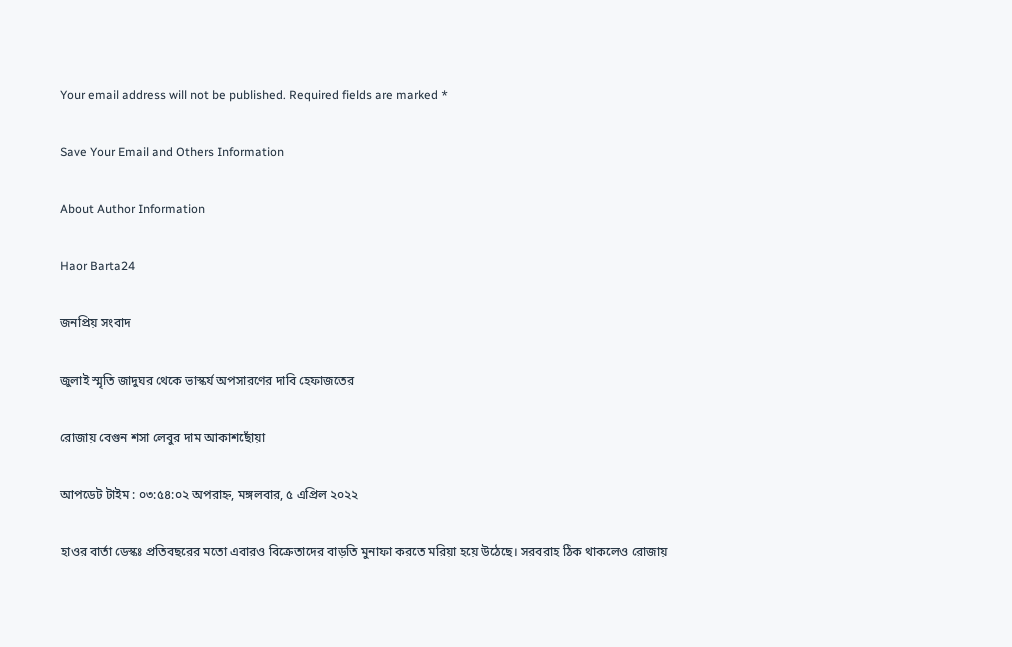Your email address will not be published. Required fields are marked *

Save Your Email and Others Information

About Author Information

Haor Barta24

জনপ্রিয় সংবাদ

জুলাই স্মৃতি জাদুঘর থেকে ভাস্কর্য অপসারণের দাবি হেফাজতের

রোজায় বেগুন শসা লেবুর দাম আকাশছোঁয়া

আপডেট টাইম : ০৩:৫৪:০২ অপরাহ্ন, মঙ্গলবার, ৫ এপ্রিল ২০২২

হাওর বার্তা ডেস্কঃ প্রতিবছরের মতো এবারও বিক্রেতাদের বাড়তি মুনাফা করতে মরিয়া হয়ে উঠেছে। সরবরাহ ঠিক থাকলেও রোজায়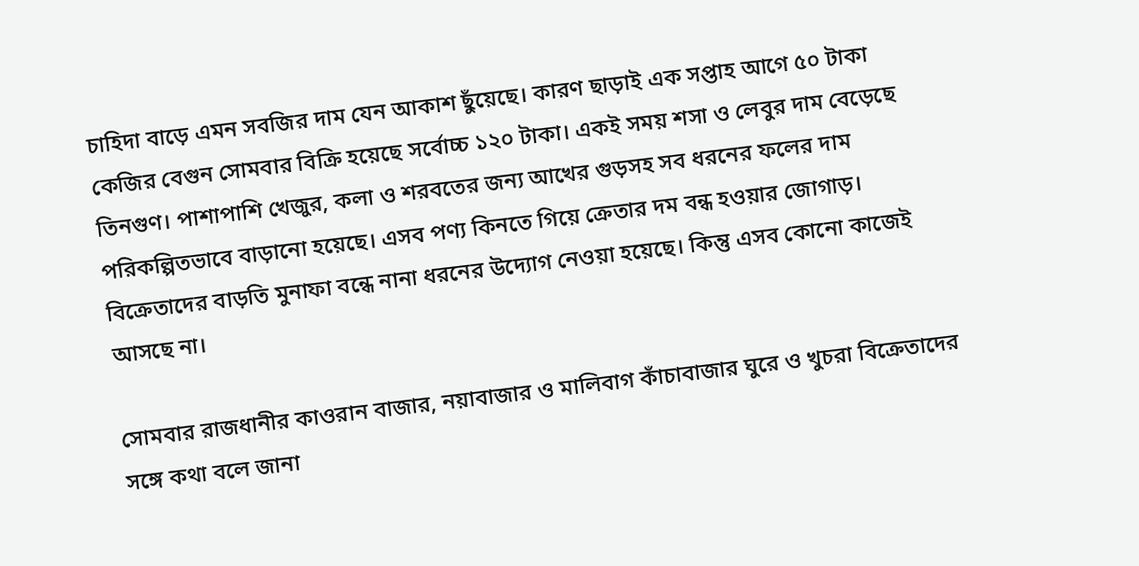চাহিদা বাড়ে এমন সবজির দাম যেন আকাশ ছুঁয়েছে। কারণ ছাড়াই এক সপ্তাহ আগে ৫০ টাকা কেজির বেগুন সোমবার বিক্রি হয়েছে সর্বোচ্চ ১২০ টাকা। একই সময় শসা ও লেবুর দাম বেড়েছে তিনগুণ। পাশাপাশি খেজুর, কলা ও শরবতের জন্য আখের গুড়সহ সব ধরনের ফলের দাম পরিকল্পিতভাবে বাড়ানো হয়েছে। এসব পণ্য কিনতে গিয়ে ক্রেতার দম বন্ধ হওয়ার জোগাড়। বিক্রেতাদের বাড়তি মুনাফা বন্ধে নানা ধরনের উদ্যোগ নেওয়া হয়েছে। কিন্তু এসব কোনো কাজেই আসছে না।

সোমবার রাজধানীর কাওরান বাজার, নয়াবাজার ও মালিবাগ কাঁচাবাজার ঘুরে ও খুচরা বিক্রেতাদের সঙ্গে কথা বলে জানা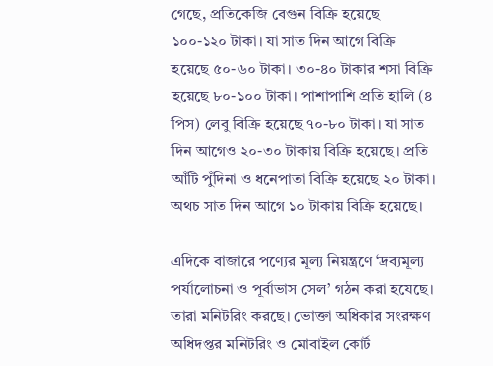গেছে, প্রতিকেজি বেগুন বিক্রি হয়েছে ১০০-১২০ টাকা। যা সাত দিন আগে বিক্রি হয়েছে ৫০-৬০ টাকা। ৩০-৪০ টাকার শসা বিক্রি হয়েছে ৮০-১০০ টাকা। পাশাপাশি প্রতি হালি (৪ পিস) লেবু বিক্রি হয়েছে ৭০-৮০ টাকা। যা সাত দিন আগেও ২০-৩০ টাকায় বিক্রি হয়েছে। প্রতি আঁটি পুঁদিনা ও ধনেপাতা বিক্রি হয়েছে ২০ টাকা। অথচ সাত দিন আগে ১০ টাকায় বিক্রি হয়েছে।

এদিকে বাজারে পণ্যের মূল্য নিয়ন্ত্রণে ‘দ্রব্যমূল্য পর্যালোচনা ও পূর্বাভাস সেল’ গঠন করা হযেছে। তারা মনিটরিং করছে। ভোক্তা অধিকার সংরক্ষণ অধিদপ্তর মনিটরিং ও মোবাইল কোর্ট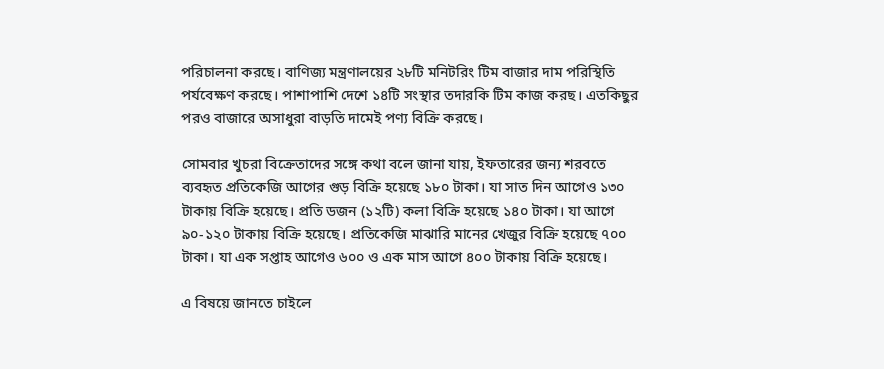পরিচালনা করছে। বাণিজ্য মন্ত্রণালয়ের ২৮টি মনিটরিং টিম বাজার দাম পরিস্থিতি পর্যবেক্ষণ করছে। পাশাপাশি দেশে ১৪টি সংস্থার তদারকি টিম কাজ করছ। এতকিছুর পরও বাজারে অসাধুরা বাড়তি দামেই পণ্য বিক্রি করছে।

সোমবার খুচরা বিক্রেতাদের সঙ্গে কথা বলে জানা যায়, ইফতারের জন্য শরবতে ব্যবহৃত প্রতিকেজি আগের গুড় বিক্রি হয়েছে ১৮০ টাকা। যা সাত দিন আগেও ১৩০ টাকায় বিক্রি হয়েছে। প্রতি ডজন (১২টি) কলা বিক্রি হয়েছে ১৪০ টাকা। যা আগে ৯০-১২০ টাকায় বিক্রি হয়েছে। প্রতিকেজি মাঝারি মানের খেজুর বিক্রি হয়েছে ৭০০ টাকা। যা এক সপ্তাহ আগেও ৬০০ ও এক মাস আগে ৪০০ টাকায় বিক্রি হয়েছে।

এ বিষয়ে জানতে চাইলে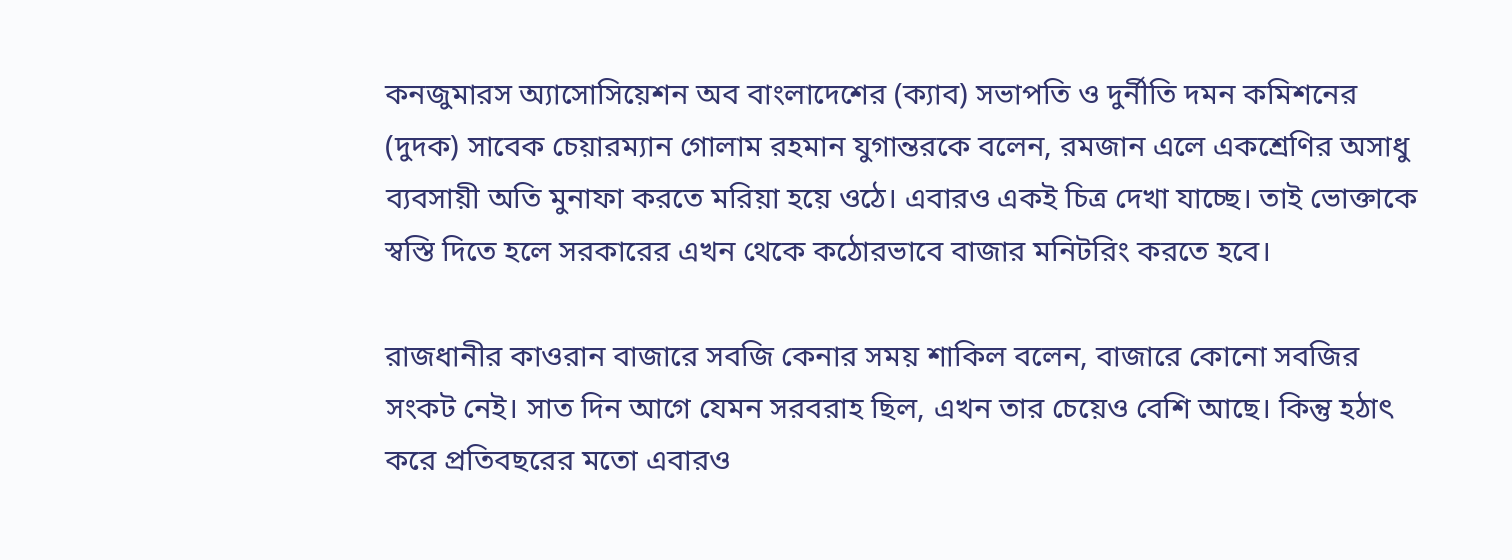কনজুমারস অ্যাসোসিয়েশন অব বাংলাদেশের (ক্যাব) সভাপতি ও দুর্নীতি দমন কমিশনের (দুদক) সাবেক চেয়ারম্যান গোলাম রহমান যুগান্তরকে বলেন, রমজান এলে একশ্রেণির অসাধু ব্যবসায়ী অতি মুনাফা করতে মরিয়া হয়ে ওঠে। এবারও একই চিত্র দেখা যাচ্ছে। তাই ভোক্তাকে স্বস্তি দিতে হলে সরকারের এখন থেকে কঠোরভাবে বাজার মনিটরিং করতে হবে।

রাজধানীর কাওরান বাজারে সবজি কেনার সময় শাকিল বলেন, বাজারে কোনো সবজির সংকট নেই। সাত দিন আগে যেমন সরবরাহ ছিল, এখন তার চেয়েও বেশি আছে। কিন্তু হঠাৎ করে প্রতিবছরের মতো এবারও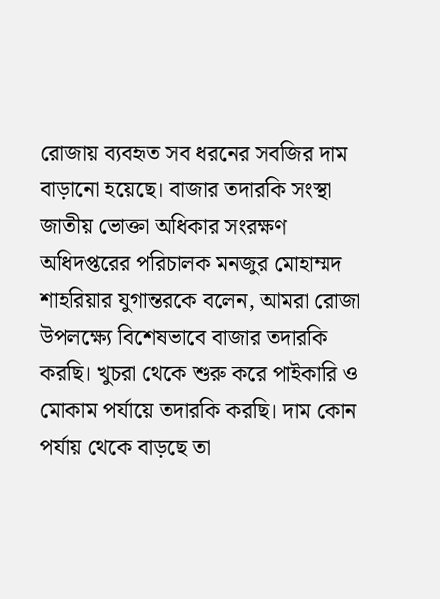রোজায় ব্যবহৃত সব ধরনের সবজির দাম বাড়ানো হয়েছে। বাজার তদারকি সংস্থা জাতীয় ভোক্তা অধিকার সংরক্ষণ অধিদপ্তরের পরিচালক মনজুর মোহাম্মদ শাহরিয়ার যুগান্তরকে বলেন, আমরা রোজা উপলক্ষ্যে বিশেষভাবে বাজার তদারকি করছি। খুচরা থেকে শুরু করে পাইকারি ও মোকাম পর্যায়ে তদারকি করছি। দাম কোন পর্যায় থেকে বাড়ছে তা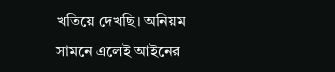খতিয়ে দেখছি। অনিয়ম সামনে এলেই আইনের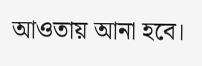আওতায় আনা হবে।